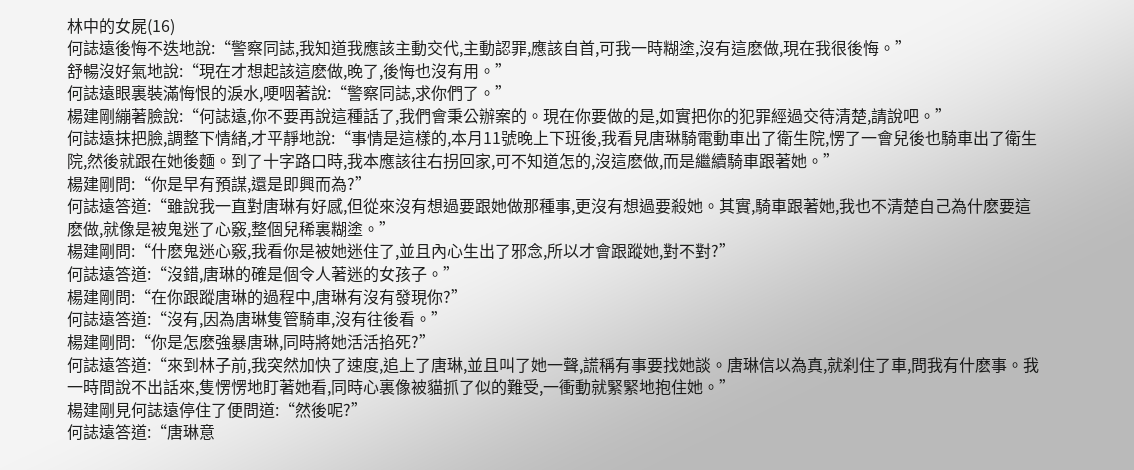林中的女屍(16)
何誌遠後悔不迭地說:“警察同誌,我知道我應該主動交代,主動認罪,應該自首,可我一時糊塗,沒有這麽做,現在我很後悔。”
舒暢沒好氣地說:“現在才想起該這麽做,晚了,後悔也沒有用。”
何誌遠眼裏裝滿悔恨的淚水,哽咽著說:“警察同誌,求你們了。”
楊建剛繃著臉說:“何誌遠,你不要再說這種話了,我們會秉公辦案的。現在你要做的是,如實把你的犯罪經過交待清楚,請說吧。”
何誌遠抹把臉,調整下情緒,才平靜地說:“事情是這樣的,本月11號晚上下班後,我看見唐琳騎電動車出了衛生院,愣了一會兒後也騎車出了衛生院,然後就跟在她後麵。到了十字路口時,我本應該往右拐回家,可不知道怎的,沒這麽做,而是繼續騎車跟著她。”
楊建剛問:“你是早有預謀,還是即興而為?”
何誌遠答道:“雖說我一直對唐琳有好感,但從來沒有想過要跟她做那種事,更沒有想過要殺她。其實,騎車跟著她,我也不清楚自己為什麽要這麽做,就像是被鬼迷了心竅,整個兒稀裏糊塗。”
楊建剛問:“什麽鬼迷心竅,我看你是被她迷住了,並且內心生出了邪念,所以才會跟蹤她,對不對?”
何誌遠答道:“沒錯,唐琳的確是個令人著迷的女孩子。”
楊建剛問:“在你跟蹤唐琳的過程中,唐琳有沒有發現你?”
何誌遠答道:“沒有,因為唐琳隻管騎車,沒有往後看。”
楊建剛問:“你是怎麽強暴唐琳,同時將她活活掐死?”
何誌遠答道:“來到林子前,我突然加快了速度,追上了唐琳,並且叫了她一聲,謊稱有事要找她談。唐琳信以為真,就刹住了車,問我有什麽事。我一時間說不出話來,隻愣愣地盯著她看,同時心裏像被貓抓了似的難受,一衝動就緊緊地抱住她。”
楊建剛見何誌遠停住了便問道:“然後呢?”
何誌遠答道:“唐琳意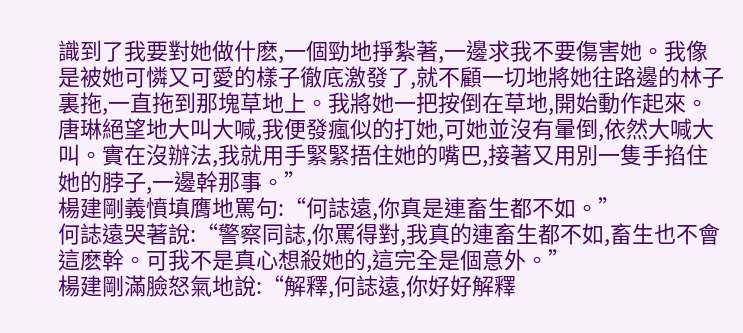識到了我要對她做什麽,一個勁地掙紮著,一邊求我不要傷害她。我像是被她可憐又可愛的樣子徹底激發了,就不顧一切地將她往路邊的林子裏拖,一直拖到那塊草地上。我將她一把按倒在草地,開始動作起來。唐琳絕望地大叫大喊,我便發瘋似的打她,可她並沒有暈倒,依然大喊大叫。實在沒辦法,我就用手緊緊捂住她的嘴巴,接著又用別一隻手掐住她的脖子,一邊幹那事。”
楊建剛義憤填膺地罵句:“何誌遠,你真是連畜生都不如。”
何誌遠哭著說:“警察同誌,你罵得對,我真的連畜生都不如,畜生也不會這麽幹。可我不是真心想殺她的,這完全是個意外。”
楊建剛滿臉怒氣地說:“解釋,何誌遠,你好好解釋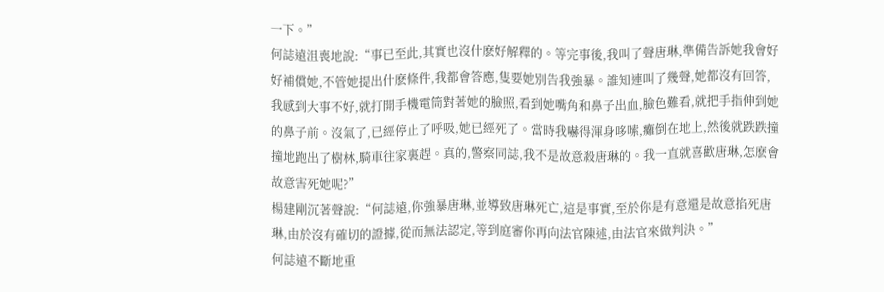一下。”
何誌遠沮喪地說:“事已至此,其實也沒什麽好解釋的。等完事後,我叫了聲唐琳,準備告訴她我會好好補償她,不管她提出什麽條件,我都會答應,隻要她別告我強暴。誰知連叫了幾聲,她都沒有回答,我感到大事不好,就打開手機電筒對著她的臉照,看到她嘴角和鼻子出血,臉色難看,就把手指伸到她的鼻子前。沒氣了,已經停止了呼吸,她已經死了。當時我嚇得渾身哆嗦,癱倒在地上,然後就跌跌撞撞地跑出了樹林,騎車往家裏趕。真的,警察同誌,我不是故意殺唐琳的。我一直就喜歡唐琳,怎麽會故意害死她呢?”
楊建剛沉著聲說:“何誌遠,你強暴唐琳,並導致唐琳死亡,這是事實,至於你是有意還是故意掐死唐琳,由於沒有確切的證據,從而無法認定,等到庭審你再向法官陳述,由法官來做判決。”
何誌遠不斷地重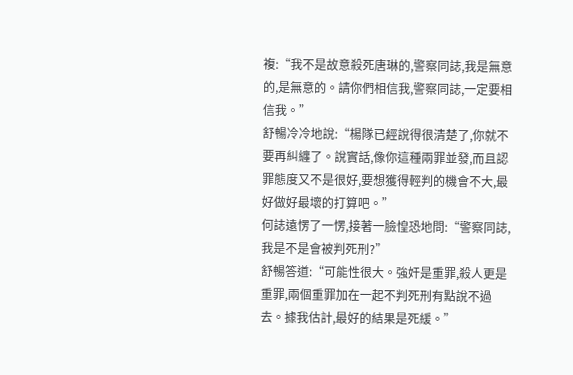複:“我不是故意殺死唐琳的,警察同誌,我是無意的,是無意的。請你們相信我,警察同誌,一定要相信我。”
舒暢冷冷地說:“楊隊已經說得很清楚了,你就不要再糾纏了。說實話,像你這種兩罪並發,而且認罪態度又不是很好,要想獲得輕判的機會不大,最好做好最壞的打算吧。”
何誌遠愣了一愣,接著一臉惶恐地問:“警察同誌,我是不是會被判死刑?”
舒暢答道:“可能性很大。強奸是重罪,殺人更是重罪,兩個重罪加在一起不判死刑有點說不過去。據我估計,最好的結果是死緩。”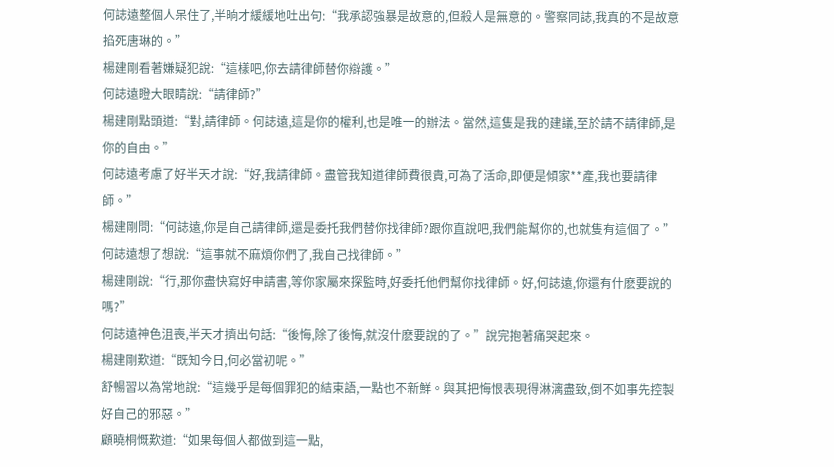何誌遠整個人呆住了,半晌才緩緩地吐出句:“我承認強暴是故意的,但殺人是無意的。警察同誌,我真的不是故意掐死唐琳的。”
楊建剛看著嫌疑犯說:“這樣吧,你去請律師替你辯護。”
何誌遠瞪大眼睛說:“請律師?”
楊建剛點頭道:“對,請律師。何誌遠,這是你的權利,也是唯一的辦法。當然,這隻是我的建議,至於請不請律師,是你的自由。”
何誌遠考慮了好半天才說:“好,我請律師。盡管我知道律師費很貴,可為了活命,即便是傾家**產,我也要請律師。”
楊建剛問:“何誌遠,你是自己請律師,還是委托我們替你找律師?跟你直說吧,我們能幫你的,也就隻有這個了。”
何誌遠想了想說:“這事就不麻煩你們了,我自己找律師。”
楊建剛說:“行,那你盡快寫好申請書,等你家屬來探監時,好委托他們幫你找律師。好,何誌遠,你還有什麽要說的嗎?”
何誌遠神色沮喪,半天才擠出句話:“後悔,除了後悔,就沒什麽要說的了。”說完抱著痛哭起來。
楊建剛歎道:“既知今日,何必當初呢。”
舒暢習以為常地說:“這幾乎是每個罪犯的結束語,一點也不新鮮。與其把悔恨表現得淋漓盡致,倒不如事先控製好自己的邪惡。”
顧曉桐慨歎道:“如果每個人都做到這一點,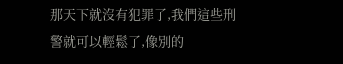那天下就沒有犯罪了,我們這些刑警就可以輕鬆了,像別的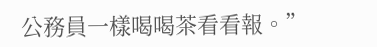公務員一樣喝喝茶看看報。”